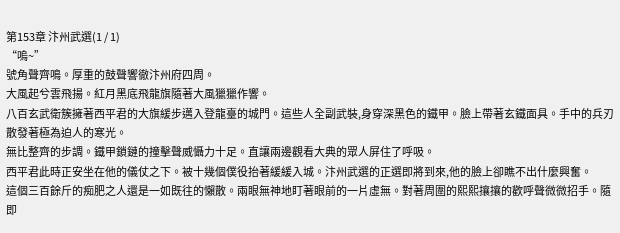第153章 汴州武選(1 / 1)
“嗚~”
號角聲齊鳴。厚重的鼓聲響徹汴州府四周。
大風起兮雲飛揚。紅月黑底飛龍旗隨著大風獵獵作響。
八百玄武衛簇擁著西平君的大旗緩步邁入登龍臺的城門。這些人全副武裝,身穿深黑色的鐵甲。臉上帶著玄鐵面具。手中的兵刃散發著極為迫人的寒光。
無比整齊的步調。鐵甲鎖鏈的撞擊聲威懾力十足。直讓兩邊觀看大典的眾人屏住了呼吸。
西平君此時正安坐在他的儀仗之下。被十幾個僕役抬著緩緩入城。汴州武選的正選即將到來,他的臉上卻瞧不出什麼興奮。
這個三百餘斤的痴肥之人還是一如既往的懶散。兩眼無神地盯著眼前的一片虛無。對著周圍的熙熙攘攘的歡呼聲微微招手。隨即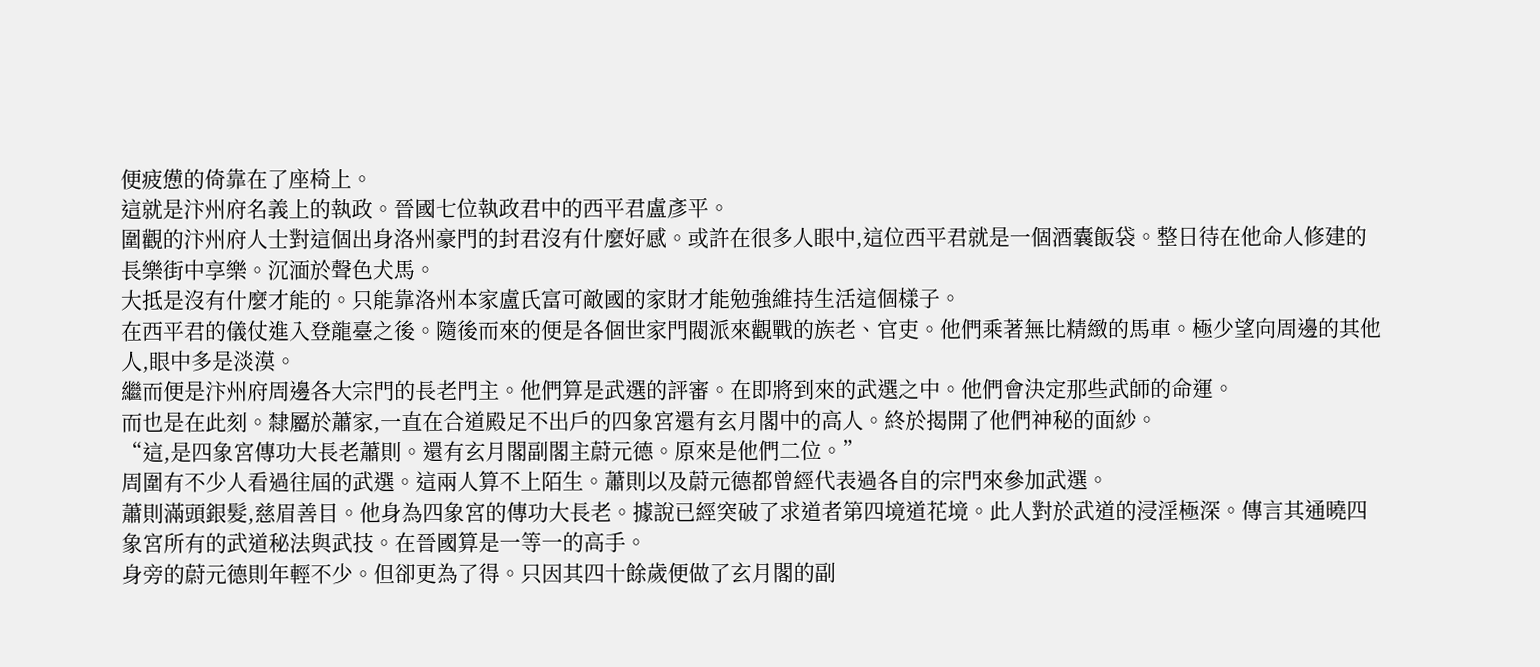便疲憊的倚靠在了座椅上。
這就是汴州府名義上的執政。晉國七位執政君中的西平君盧彥平。
圍觀的汴州府人士對這個出身洛州豪門的封君沒有什麼好感。或許在很多人眼中,這位西平君就是一個酒囊飯袋。整日待在他命人修建的長樂街中享樂。沉湎於聲色犬馬。
大抵是沒有什麼才能的。只能靠洛州本家盧氏富可敵國的家財才能勉強維持生活這個樣子。
在西平君的儀仗進入登龍臺之後。隨後而來的便是各個世家門閥派來觀戰的族老、官吏。他們乘著無比精緻的馬車。極少望向周邊的其他人,眼中多是淡漠。
繼而便是汴州府周邊各大宗門的長老門主。他們算是武選的評審。在即將到來的武選之中。他們會決定那些武師的命運。
而也是在此刻。隸屬於蕭家,一直在合道殿足不出戶的四象宮還有玄月閣中的高人。終於揭開了他們神秘的面紗。
“這,是四象宮傳功大長老蕭則。還有玄月閣副閣主蔚元德。原來是他們二位。”
周圍有不少人看過往屆的武選。這兩人算不上陌生。蕭則以及蔚元德都曾經代表過各自的宗門來參加武選。
蕭則滿頭銀髮,慈眉善目。他身為四象宮的傳功大長老。據說已經突破了求道者第四境道花境。此人對於武道的浸淫極深。傳言其通曉四象宮所有的武道秘法與武技。在晉國算是一等一的高手。
身旁的蔚元德則年輕不少。但卻更為了得。只因其四十餘歲便做了玄月閣的副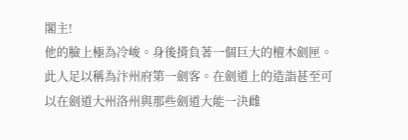閣主!
他的臉上極為冷峻。身後揹負著一個巨大的檀木劍匣。此人足以稱為汴州府第一劍客。在劍道上的造詣甚至可以在劍道大州洛州與那些劍道大能一決雌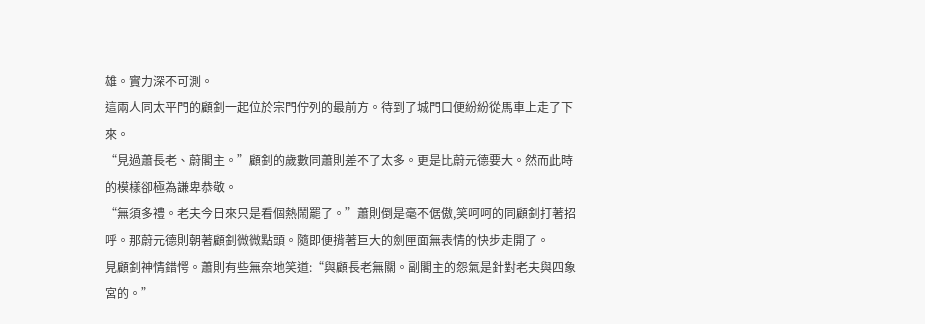雄。實力深不可測。
這兩人同太平門的顧釗一起位於宗門佇列的最前方。待到了城門口便紛紛從馬車上走了下來。
“見過蕭長老、蔚閣主。”顧釗的歲數同蕭則差不了太多。更是比蔚元德要大。然而此時的模樣卻極為謙卑恭敬。
“無須多禮。老夫今日來只是看個熱鬧罷了。”蕭則倒是毫不倨傲,笑呵呵的同顧釗打著招呼。那蔚元德則朝著顧釗微微點頭。隨即便揹著巨大的劍匣面無表情的快步走開了。
見顧釗神情錯愕。蕭則有些無奈地笑道:“與顧長老無關。副閣主的怨氣是針對老夫與四象宮的。”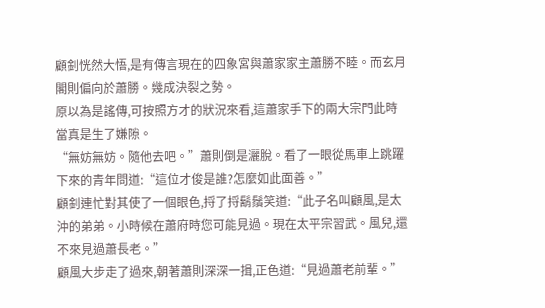顧釗恍然大悟,是有傳言現在的四象宮與蕭家家主蕭勝不睦。而玄月閣則偏向於蕭勝。幾成決裂之勢。
原以為是謠傳,可按照方才的狀況來看,這蕭家手下的兩大宗門此時當真是生了嫌隙。
“無妨無妨。隨他去吧。”蕭則倒是灑脫。看了一眼從馬車上跳躍下來的青年問道:“這位才俊是誰?怎麼如此面善。”
顧釗連忙對其使了一個眼色,捋了捋鬍鬚笑道:“此子名叫顧風,是太沖的弟弟。小時候在蕭府時您可能見過。現在太平宗習武。風兒,還不來見過蕭長老。”
顧風大步走了過來,朝著蕭則深深一揖,正色道:“見過蕭老前輩。”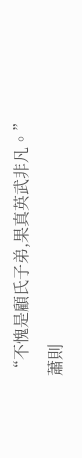“不愧是顧氏子弟,果真英武非凡。”
蕭則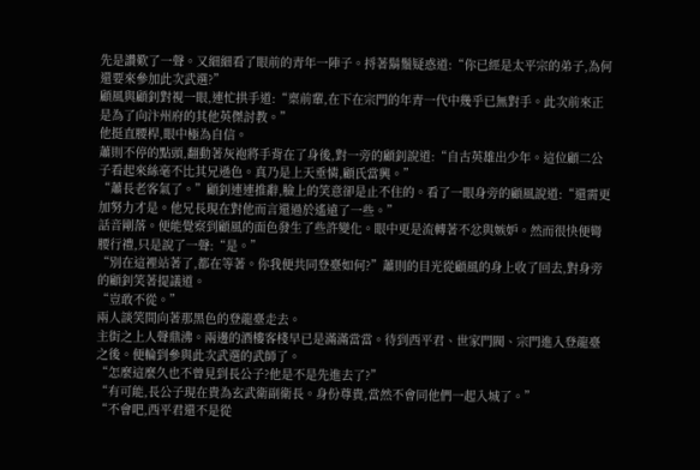先是讚歎了一聲。又細細看了眼前的青年一陣子。捋著鬍鬚疑惑道:“你已經是太平宗的弟子,為何還要來參加此次武選?”
顧風與顧釗對視一眼,連忙拱手道:“稟前輩,在下在宗門的年青一代中幾乎已無對手。此次前來正是為了向汴州府的其他英傑討教。”
他挺直腰桿,眼中極為自信。
蕭則不停的點頭,翻動著灰袍將手背在了身後,對一旁的顧釗說道:“自古英雄出少年。這位顧二公子看起來絲毫不比其兄遜色。真乃是上天垂憐,顧氏當興。”
“蕭長老客氣了。”顧釗連連推辭,臉上的笑意卻是止不住的。看了一眼身旁的顧風說道:“還需更加努力才是。他兄長現在對他而言還過於遙遠了一些。”
話音剛落。便能覺察到顧風的面色發生了些許變化。眼中更是流轉著不忿與嫉妒。然而很快便彎腰行禮,只是說了一聲:“是。”
“別在這裡站著了,都在等著。你我便共同登臺如何?”蕭則的目光從顧風的身上收了回去,對身旁的顧釗笑著提議道。
“豈敢不從。”
兩人談笑間向著那黑色的登龍臺走去。
主街之上人聲鼎沸。兩邊的酒樓客棧早已是滿滿當當。待到西平君、世家門閥、宗門進入登龍臺之後。便輪到參與此次武選的武師了。
“怎麼這麼久也不曾見到長公子?他是不是先進去了?”
“有可能,長公子現在貴為玄武衛副衛長。身份尊貴,當然不會同他們一起入城了。”
“不會吧,西平君還不是從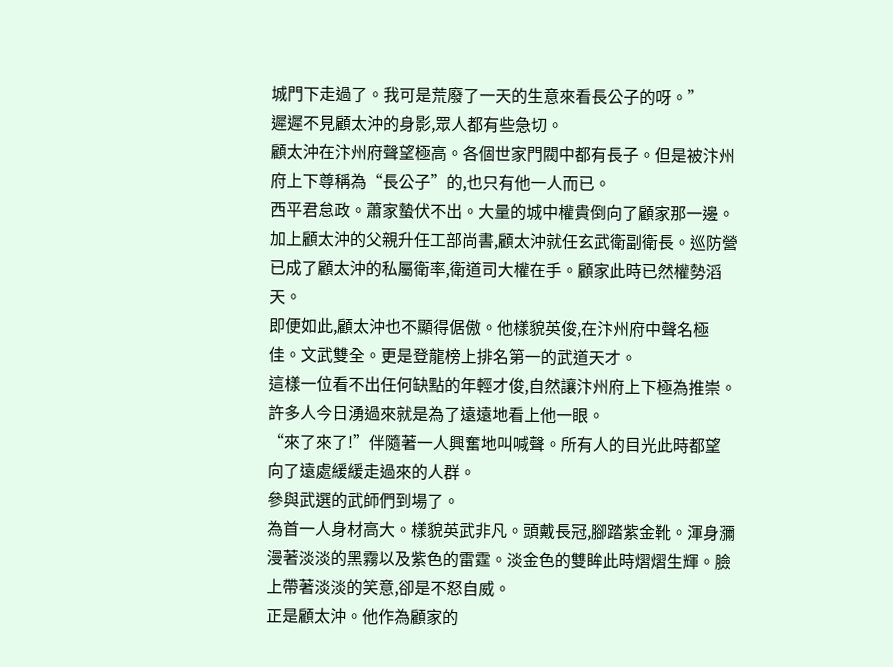城門下走過了。我可是荒廢了一天的生意來看長公子的呀。”
遲遲不見顧太沖的身影,眾人都有些急切。
顧太沖在汴州府聲望極高。各個世家門閥中都有長子。但是被汴州府上下尊稱為“長公子”的,也只有他一人而已。
西平君怠政。蕭家蟄伏不出。大量的城中權貴倒向了顧家那一邊。加上顧太沖的父親升任工部尚書,顧太沖就任玄武衛副衛長。巡防營已成了顧太沖的私屬衛率,衛道司大權在手。顧家此時已然權勢滔天。
即便如此,顧太沖也不顯得倨傲。他樣貌英俊,在汴州府中聲名極佳。文武雙全。更是登龍榜上排名第一的武道天才。
這樣一位看不出任何缺點的年輕才俊,自然讓汴州府上下極為推崇。許多人今日湧過來就是為了遠遠地看上他一眼。
“來了來了!”伴隨著一人興奮地叫喊聲。所有人的目光此時都望向了遠處緩緩走過來的人群。
參與武選的武師們到場了。
為首一人身材高大。樣貌英武非凡。頭戴長冠,腳踏紫金靴。渾身瀰漫著淡淡的黑霧以及紫色的雷霆。淡金色的雙眸此時熠熠生輝。臉上帶著淡淡的笑意,卻是不怒自威。
正是顧太沖。他作為顧家的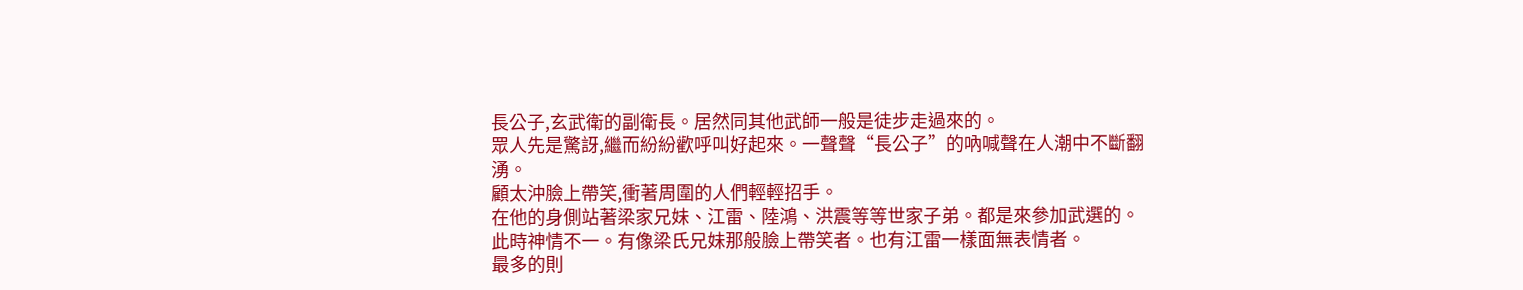長公子,玄武衛的副衛長。居然同其他武師一般是徒步走過來的。
眾人先是驚訝,繼而紛紛歡呼叫好起來。一聲聲“長公子”的吶喊聲在人潮中不斷翻湧。
顧太沖臉上帶笑,衝著周圍的人們輕輕招手。
在他的身側站著梁家兄妹、江雷、陸鴻、洪震等等世家子弟。都是來參加武選的。此時神情不一。有像梁氏兄妹那般臉上帶笑者。也有江雷一樣面無表情者。
最多的則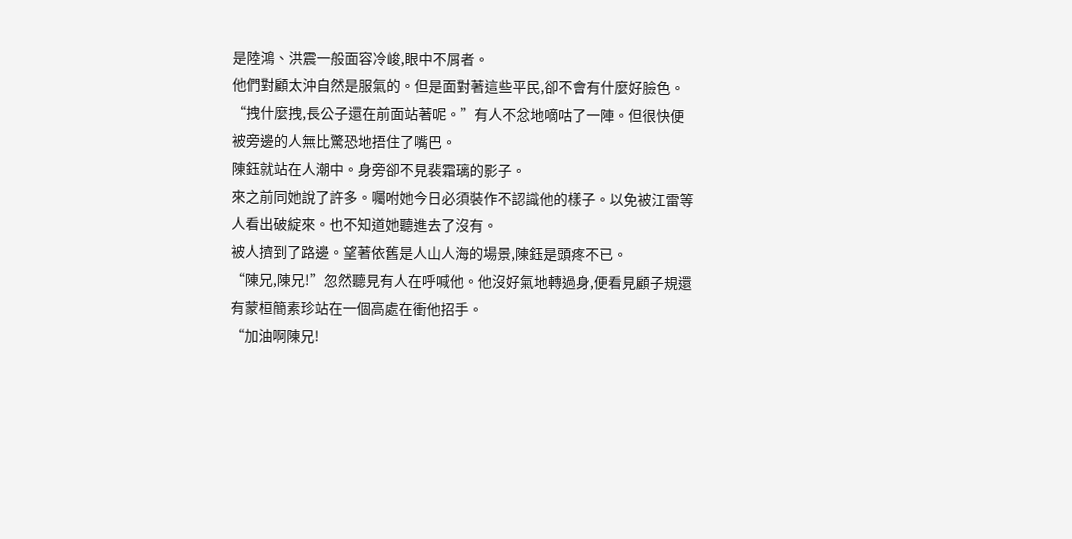是陸鴻、洪震一般面容冷峻,眼中不屑者。
他們對顧太沖自然是服氣的。但是面對著這些平民,卻不會有什麼好臉色。
“拽什麼拽,長公子還在前面站著呢。”有人不忿地嘀咕了一陣。但很快便被旁邊的人無比驚恐地捂住了嘴巴。
陳鈺就站在人潮中。身旁卻不見裴霜璃的影子。
來之前同她說了許多。囑咐她今日必須裝作不認識他的樣子。以免被江雷等人看出破綻來。也不知道她聽進去了沒有。
被人擠到了路邊。望著依舊是人山人海的場景,陳鈺是頭疼不已。
“陳兄,陳兄!”忽然聽見有人在呼喊他。他沒好氣地轉過身,便看見顧子規還有蒙桓簡素珍站在一個高處在衝他招手。
“加油啊陳兄!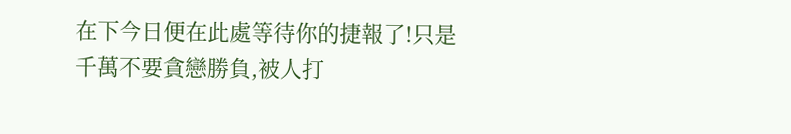在下今日便在此處等待你的捷報了!只是千萬不要貪戀勝負,被人打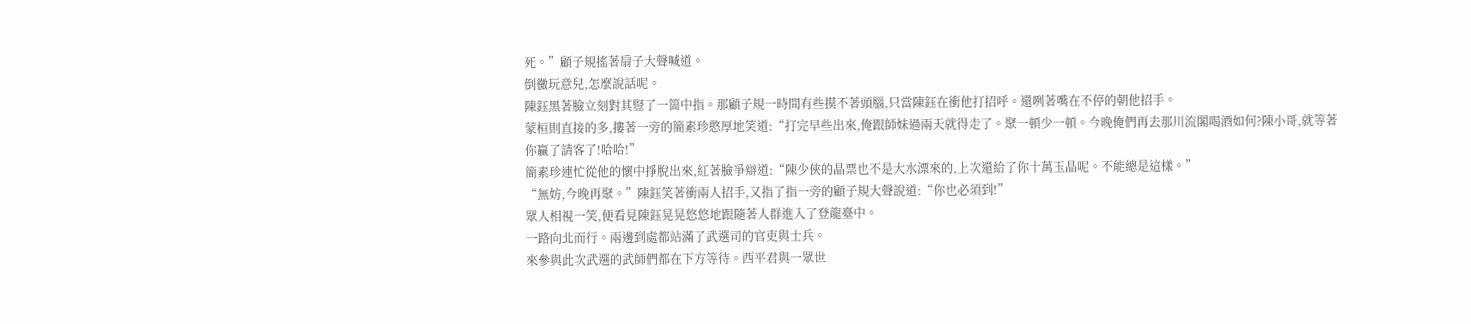死。”顧子規搖著扇子大聲喊道。
倒黴玩意兒,怎麼說話呢。
陳鈺黑著臉立刻對其豎了一箇中指。那顧子規一時間有些摸不著頭腦,只當陳鈺在衝他打招呼。還咧著嘴在不停的朝他招手。
蒙桓則直接的多,摟著一旁的簡素珍憨厚地笑道:“打完早些出來,俺跟師妹過兩天就得走了。聚一頓少一頓。今晚俺們再去那川流閣喝酒如何?陳小哥,就等著你贏了請客了!哈哈!”
簡素珍連忙從他的懷中掙脫出來,紅著臉爭辯道:“陳少俠的晶票也不是大水漂來的,上次還給了你十萬玉晶呢。不能總是這樣。”
“無妨,今晚再聚。”陳鈺笑著衝兩人招手,又指了指一旁的顧子規大聲說道:“你也必須到!”
眾人相視一笑,便看見陳鈺晃晃悠悠地跟隨著人群進入了登龍臺中。
一路向北而行。兩邊到處都站滿了武選司的官吏與士兵。
來參與此次武選的武師們都在下方等待。西平君與一眾世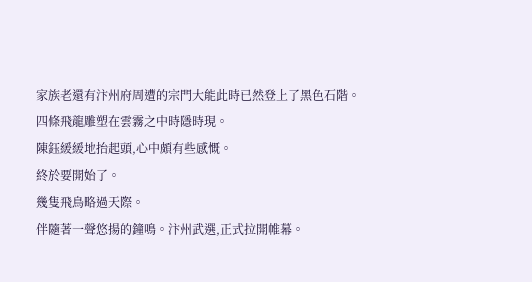家族老還有汴州府周遭的宗門大能此時已然登上了黑色石階。
四條飛龍雕塑在雲霧之中時隱時現。
陳鈺緩緩地抬起頭,心中頗有些感慨。
終於要開始了。
幾隻飛鳥略過天際。
伴隨著一聲悠揚的鐘鳴。汴州武選,正式拉開帷幕。